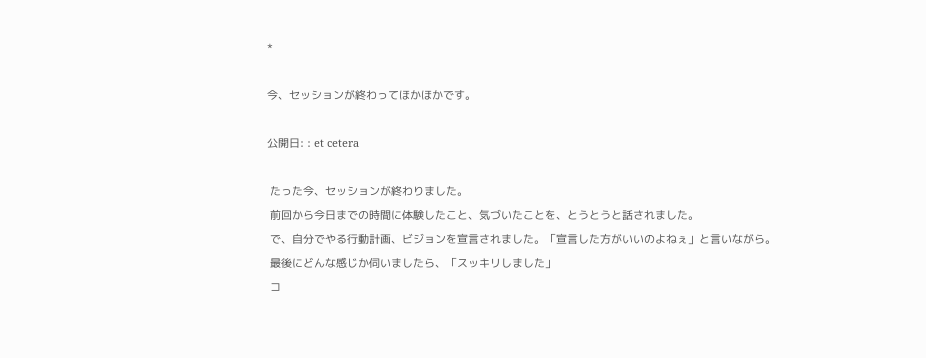*

今、セッションが終わってほかほかです。

公開日: : et cetera

 たった今、セッションが終わりました。
 前回から今日までの時間に体験したこと、気づいたことを、とうとうと話されました。
 で、自分でやる行動計画、ビジョンを宣言されました。「宣言した方がいいのよねぇ」と言いながら。
 最後にどんな感じか伺いましたら、「スッキリしました」
 コ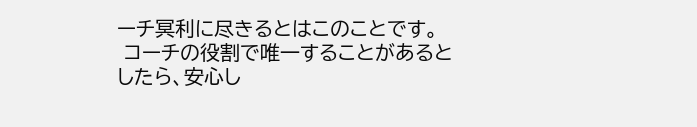ーチ冥利に尽きるとはこのことです。
 コーチの役割で唯一することがあるとしたら、安心し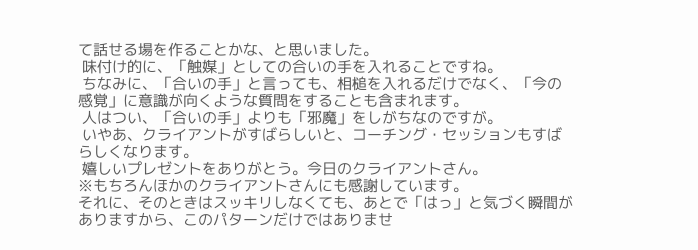て話せる場を作ることかな、と思いました。
 味付け的に、「触媒」としての合いの手を入れることですね。
 ちなみに、「合いの手」と言っても、相槌を入れるだけでなく、「今の感覚」に意識が向くような質問をすることも含まれます。
 人はつい、「合いの手」よりも「邪魔」をしがちなのですが。
 いやあ、クライアントがすばらしいと、コーチング・セッションもすばらしくなります。
 嬉しいプレゼントをありがとう。今日のクライアントさん。
※もちろんほかのクライアントさんにも感謝しています。
それに、そのときはスッキリしなくても、あとで「はっ」と気づく瞬間がありますから、このパターンだけではありませ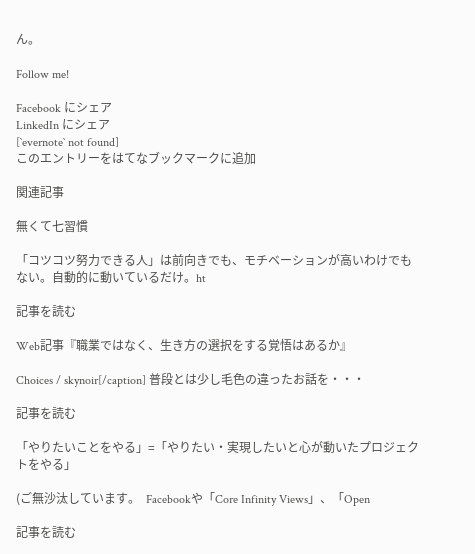ん。

Follow me!

Facebook にシェア
LinkedIn にシェア
[`evernote` not found]
このエントリーをはてなブックマークに追加

関連記事

無くて七習慣

「コツコツ努力できる人」は前向きでも、モチベーションが高いわけでもない。自動的に動いているだけ。ht

記事を読む

Web記事『職業ではなく、生き方の選択をする覚悟はあるか』

Choices / skynoir[/caption] 普段とは少し毛色の違ったお話を・・・

記事を読む

「やりたいことをやる」=「やりたい・実現したいと心が動いたプロジェクトをやる」

(ご無沙汰しています。  Facebookや「Core Infinity Views」、「Open

記事を読む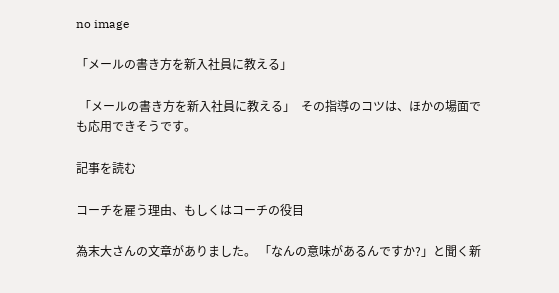no image

「メールの書き方を新入社員に教える」

 「メールの書き方を新入社員に教える」  その指導のコツは、ほかの場面でも応用できそうです。

記事を読む

コーチを雇う理由、もしくはコーチの役目

為末大さんの文章がありました。 「なんの意味があるんですか?」と聞く新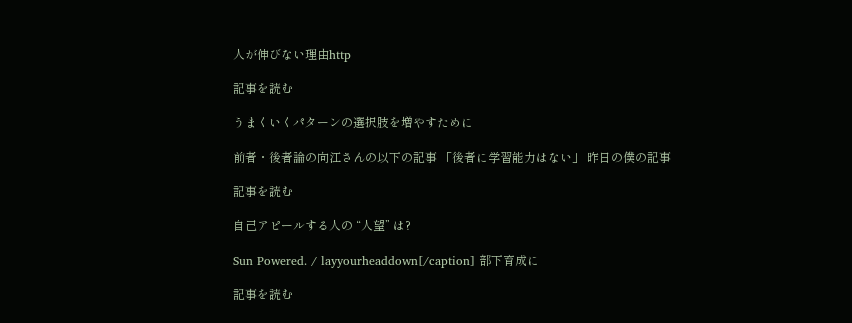人が伸びない理由http

記事を読む

うまくいくパターンの選択肢を増やすために

前者・後者論の向江さんの以下の記事 「後者に学習能力はない」 昨日の僕の記事

記事を読む

自己アピールする人の “人望” は?

Sun Powered. / layyourheaddown[/caption] 部下育成に

記事を読む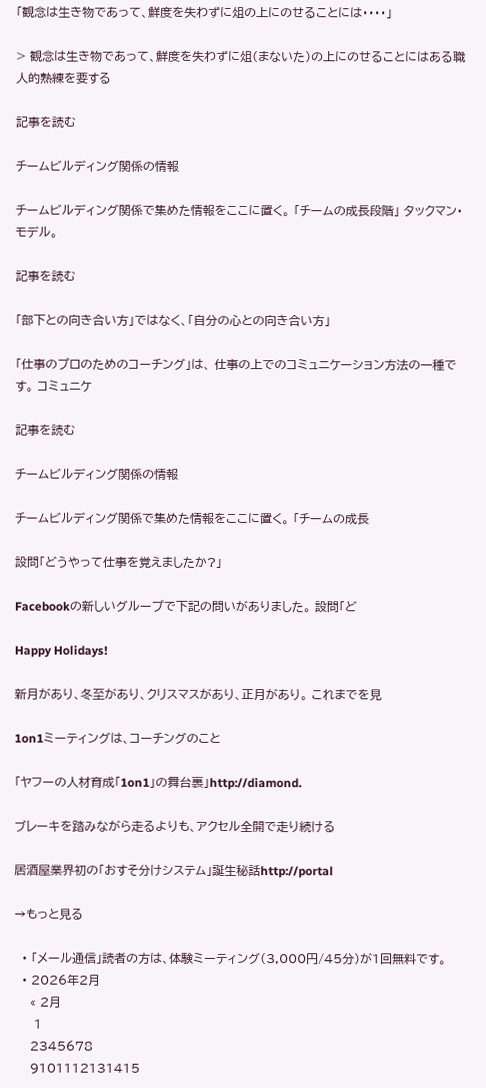「観念は生き物であって、鮮度を失わずに俎の上にのせることには・・・・」

> 観念は生き物であって、鮮度を失わずに俎(まないた)の上にのせることにはある職人的熟練を要する

記事を読む

チームビルディング関係の情報

チームビルディング関係で集めた情報をここに置く。 「チームの成長段階」 タックマン・モデル。

記事を読む

「部下との向き合い方」ではなく、「自分の心との向き合い方」

「仕事のプロのためのコーチング」は、 仕事の上でのコミュニケーション方法の一種です。 コミュニケ

記事を読む

チームビルディング関係の情報

チームビルディング関係で集めた情報をここに置く。 「チームの成長

設問「どうやって仕事を覚えましたか?」

Facebookの新しいグループで下記の問いがありました。 設問「ど

Happy Holidays!

新月があり、冬至があり、クリスマスがあり、正月があり。 これまでを見

1on1ミーティングは、コーチングのこと

「ヤフーの人材育成「1on1」の舞台裏」http://diamond.

ブレーキを踏みながら走るよりも、アクセル全開で走り続ける

居酒屋業界初の「おすそ分けシステム」誕生秘話http://portal

→もっと見る

  • 「メール通信」読者の方は、体験ミーティング(3,000円/45分)が1回無料です。
  • 2026年2月
    « 2月
     1
    2345678
    9101112131415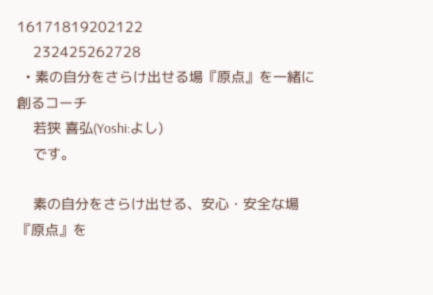16171819202122
    232425262728
  • 素の自分をさらけ出せる場『原点』を一緒に創るコーチ
    若狭 喜弘(Yoshi:よし)
    です。

    素の自分をさらけ出せる、安心・安全な場『原点』を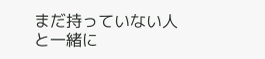まだ持っていない人と一緒に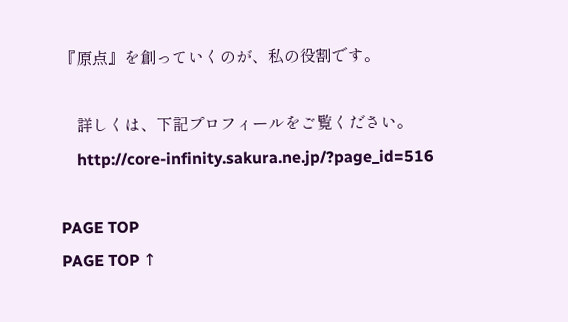『原点』を創っていくのが、私の役割です。

    詳しくは、下記プロフィールをご覧ください。
    http://core-infinity.sakura.ne.jp/?page_id=516

PAGE TOP
PAGE TOP ↑